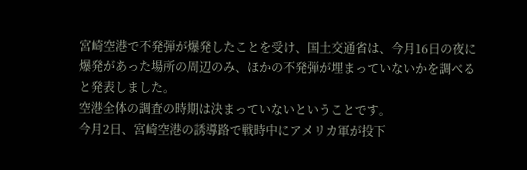宮崎空港で不発弾が爆発したことを受け、国土交通省は、今月16日の夜に爆発があった場所の周辺のみ、ほかの不発弾が埋まっていないかを調べると発表しました。
空港全体の調査の時期は決まっていないということです。
今月2日、宮崎空港の誘導路で戦時中にアメリカ軍が投下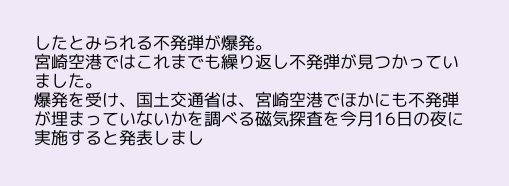したとみられる不発弾が爆発。
宮崎空港ではこれまでも繰り返し不発弾が見つかっていました。
爆発を受け、国土交通省は、宮崎空港でほかにも不発弾が埋まっていないかを調べる磁気探査を今月16日の夜に実施すると発表しまし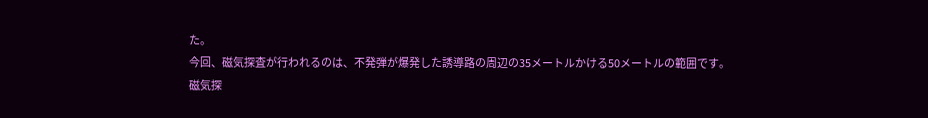た。
今回、磁気探査が行われるのは、不発弾が爆発した誘導路の周辺の35メートルかける50メートルの範囲です。
磁気探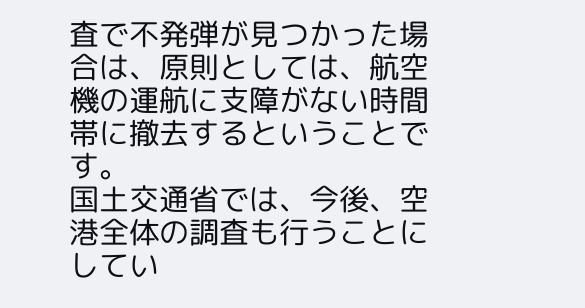査で不発弾が見つかった場合は、原則としては、航空機の運航に支障がない時間帯に撤去するということです。
国土交通省では、今後、空港全体の調査も行うことにしてい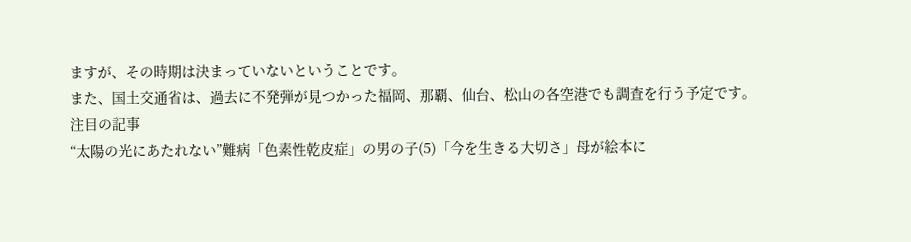ますが、その時期は決まっていないということです。
また、国土交通省は、過去に不発弾が見つかった福岡、那覇、仙台、松山の各空港でも調査を行う予定です。
注目の記事
“太陽の光にあたれない”難病「色素性乾皮症」の男の子(5)「今を生きる大切さ」母が絵本に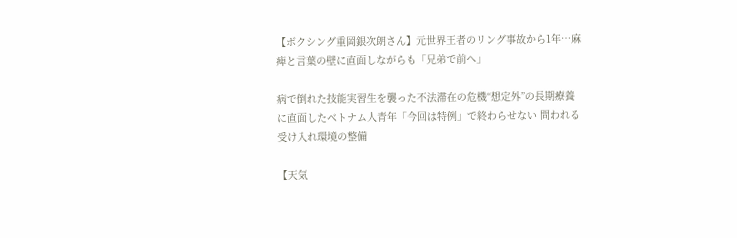【ボクシング重岡銀次朗さん】元世界王者のリング事故から1年…麻痺と言葉の壁に直面しながらも「兄弟で前へ」

病で倒れた技能実習生を襲った不法滞在の危機“想定外”の長期療養に直面したベトナム人青年「今回は特例」で終わらせない 問われる受け入れ環境の整備

【天気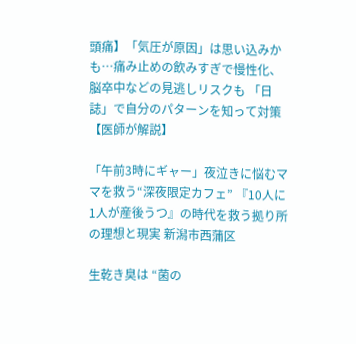頭痛】「気圧が原因」は思い込みかも…痛み止めの飲みすぎで慢性化、脳卒中などの見逃しリスクも 「日誌」で自分のパターンを知って対策【医師が解説】

「午前3時にギャー」夜泣きに悩むママを救う“深夜限定カフェ” 『10人に1人が産後うつ』の時代を救う拠り所の理想と現実 新潟市西蒲区

生乾き臭は “菌の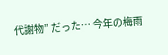代謝物” だった… 今年の梅雨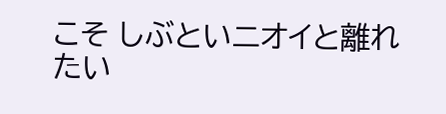こそ しぶといニオイと離れたい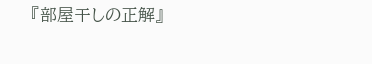『部屋干しの正解』